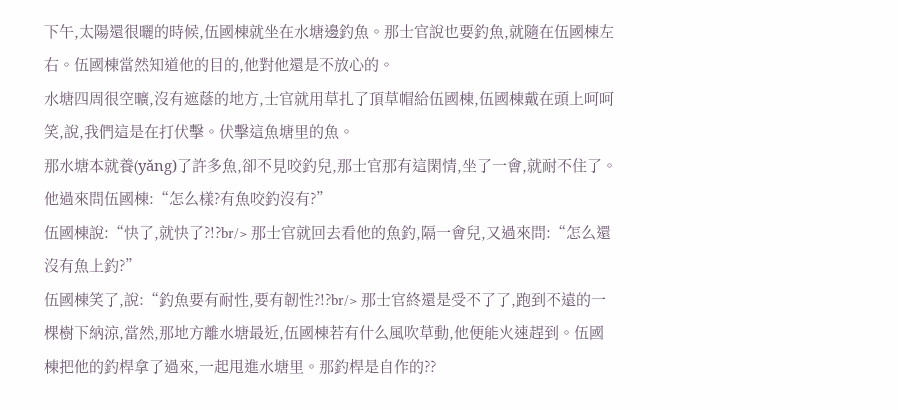下午,太陽還很曬的時候,伍國棟就坐在水塘邊釣魚。那士官說也要釣魚,就隨在伍國棟左右。伍國棟當然知道他的目的,他對他還是不放心的。
水塘四周很空曠,沒有遮蔭的地方,士官就用草扎了頂草帽給伍國棟,伍國棟戴在頭上呵呵笑,說,我們這是在打伏擊。伏擊這魚塘里的魚。
那水塘本就養(yǎng)了許多魚,卻不見咬釣兒,那士官那有這閑情,坐了一會,就耐不住了。
他過來問伍國棟:“怎么樣?有魚咬釣沒有?”
伍國棟說:“快了,就快了?!?br/> 那士官就回去看他的魚釣,隔一會兒,又過來問:“怎么還沒有魚上釣?”
伍國棟笑了,說:“釣魚要有耐性,要有韌性?!?br/> 那士官終還是受不了了,跑到不遠的一棵樹下納涼,當然,那地方離水塘最近,伍國棟若有什么風吹草動,他便能火速趕到。伍國棟把他的釣桿拿了過來,一起甩進水塘里。那釣桿是自作的??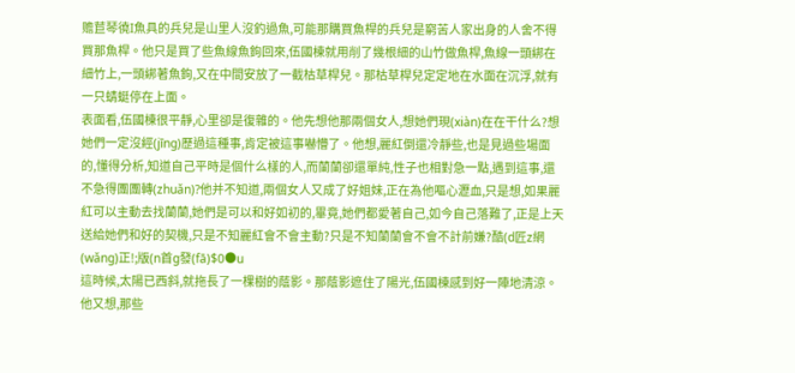赡苣琴徺I魚具的兵兒是山里人沒釣過魚,可能那購買魚桿的兵兒是窮苦人家出身的人舍不得買那魚桿。他只是買了些魚線魚鉤回來,伍國棟就用削了幾根細的山竹做魚桿,魚線一頭綁在細竹上,一頭綁著魚鉤,又在中間安放了一截枯草桿兒。那枯草桿兒定定地在水面在沉浮,就有一只蜻蜓停在上面。
表面看,伍國棟很平靜,心里卻是復雜的。他先想他那兩個女人,想她們現(xiàn)在在干什么?想她們一定沒經(jīng)歷過這種事,肯定被這事嚇懵了。他想,麗紅倒還冷靜些,也是見過些場面的,懂得分析,知道自己平時是個什么樣的人,而蘭蘭卻還單純,性子也相對急一點,遇到這事,還不急得團團轉(zhuǎn)?他并不知道,兩個女人又成了好姐妹,正在為他嘔心瀝血,只是想,如果麗紅可以主動去找蘭蘭,她們是可以和好如初的,畢竟,她們都愛著自己,如今自己落難了,正是上天送給她們和好的契機,只是不知麗紅會不會主動?只是不知蘭蘭會不會不計前嫌?酷(d匠z網(wǎng)正!;版(n首g發(fā)$0●u
這時候,太陽已西斜,就拖長了一棵樹的蔭影。那蔭影遮住了陽光,伍國棟感到好一陣地清涼。
他又想,那些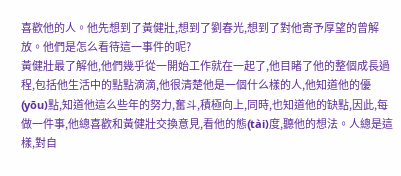喜歡他的人。他先想到了黃健壯,想到了劉春光,想到了對他寄予厚望的曾解放。他們是怎么看待這一事件的呢?
黃健壯最了解他,他們幾乎從一開始工作就在一起了,他目睹了他的整個成長過程,包括他生活中的點點滴滴,他很清楚他是一個什么樣的人,他知道他的優(yōu)點,知道他這么些年的努力,奮斗,積極向上,同時,也知道他的缺點,因此,每做一件事,他總喜歡和黃健壯交換意見,看他的態(tài)度,聽他的想法。人總是這樣,對自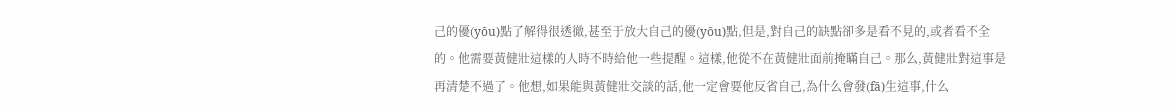己的優(yōu)點了解得很透徹,甚至于放大自己的優(yōu)點,但是,對自己的缺點卻多是看不見的,或者看不全的。他需要黃健壯這樣的人時不時給他一些提醒。這樣,他從不在黃健壯面前掩瞞自己。那么,黃健壯對這事是再清楚不過了。他想,如果能與黃健壯交談的話,他一定會要他反省自己,為什么會發(fā)生這事,什么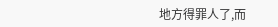地方得罪人了,而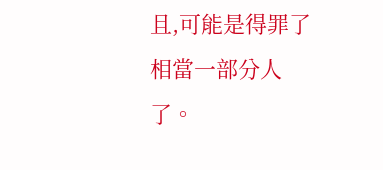且,可能是得罪了相當一部分人了。